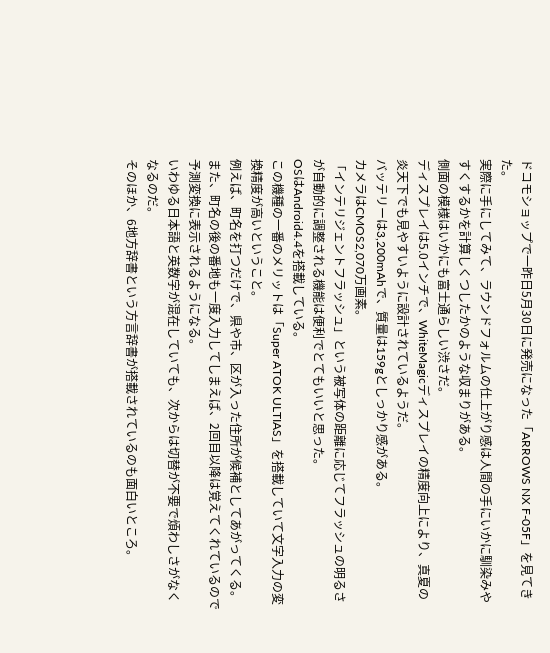ドコモショップで一昨日5月30日に発売になった「ARROWS NX F-05F」を見てきた。
実際に手にしてみて、ラウンドフォルムの仕上がり感は人間の手にいかに馴染みやすくするかを計算しくつしたかのような収まりがある。
側面の模様はいかにも富士通らしい渋さだ。
ディスプレイは5.0インチで、WhiteMagicディスプレイの精度向上により、真夏の炎天下でも見やすいように設計されているようだ。
バッテリーは3,200mAhで、質量は159gとしっかり感がある。
カメラはCMOS2,070万画素。
「インテリジェントフラッシュ」という被写体の距離に応じてフラッシュの明るさが自動的に調整される機能は便利でとてもいいと思った。
OSはAndroid4.4を搭載している。
この機種の一番のメリットは「Super ATOK ULTIAS」を搭載していて文字入力の変換精度が高いということ。
例えば、町名を打つだけで、県や市、区が入った住所が候補としてあがってくる。
また、町名の後の番地も一度入力してしまえば、2回目以降は覚えてくれているので予測変換に表示されるようになる。
いわゆる日本語と英数字が混在していても、次からは切替が不要で煩わしさがなくなるのだ。
そのほか、6地方辞書という方言辞書が搭載されているのも面白いところ。